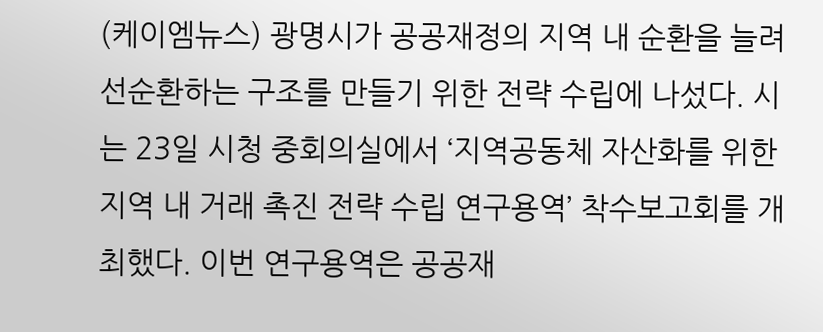(케이엠뉴스) 광명시가 공공재정의 지역 내 순환을 늘려 선순환하는 구조를 만들기 위한 전략 수립에 나섰다. 시는 23일 시청 중회의실에서 ‘지역공동체 자산화를 위한 지역 내 거래 촉진 전략 수립 연구용역’ 착수보고회를 개최했다. 이번 연구용역은 공공재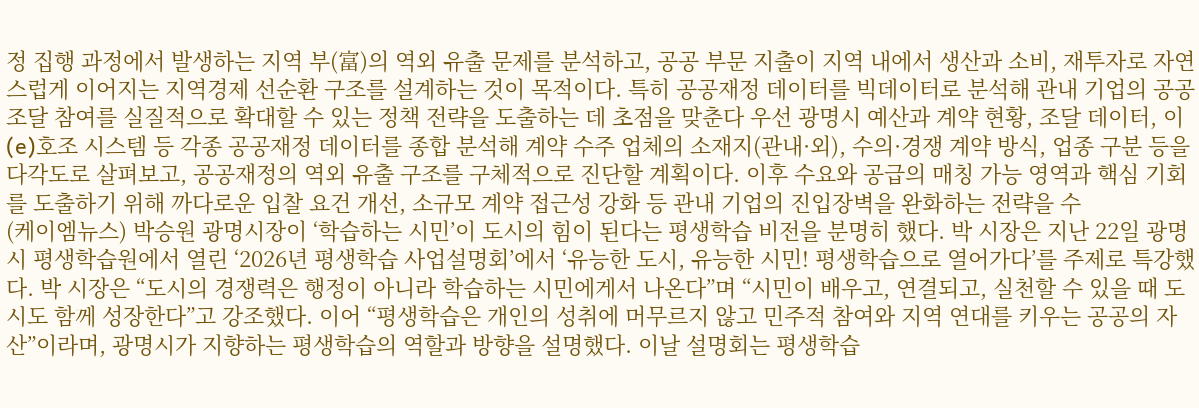정 집행 과정에서 발생하는 지역 부(富)의 역외 유출 문제를 분석하고, 공공 부문 지출이 지역 내에서 생산과 소비, 재투자로 자연스럽게 이어지는 지역경제 선순환 구조를 설계하는 것이 목적이다. 특히 공공재정 데이터를 빅데이터로 분석해 관내 기업의 공공조달 참여를 실질적으로 확대할 수 있는 정책 전략을 도출하는 데 초점을 맞춘다 우선 광명시 예산과 계약 현황, 조달 데이터, 이(e)호조 시스템 등 각종 공공재정 데이터를 종합 분석해 계약 수주 업체의 소재지(관내·외), 수의·경쟁 계약 방식, 업종 구분 등을 다각도로 살펴보고, 공공재정의 역외 유출 구조를 구체적으로 진단할 계획이다. 이후 수요와 공급의 매칭 가능 영역과 핵심 기회를 도출하기 위해 까다로운 입찰 요건 개선, 소규모 계약 접근성 강화 등 관내 기업의 진입장벽을 완화하는 전략을 수
(케이엠뉴스) 박승원 광명시장이 ‘학습하는 시민’이 도시의 힘이 된다는 평생학습 비전을 분명히 했다. 박 시장은 지난 22일 광명시 평생학습원에서 열린 ‘2026년 평생학습 사업설명회’에서 ‘유능한 도시, 유능한 시민! 평생학습으로 열어가다’를 주제로 특강했다. 박 시장은 “도시의 경쟁력은 행정이 아니라 학습하는 시민에게서 나온다”며 “시민이 배우고, 연결되고, 실천할 수 있을 때 도시도 함께 성장한다”고 강조했다. 이어 “평생학습은 개인의 성취에 머무르지 않고 민주적 참여와 지역 연대를 키우는 공공의 자산”이라며, 광명시가 지향하는 평생학습의 역할과 방향을 설명했다. 이날 설명회는 평생학습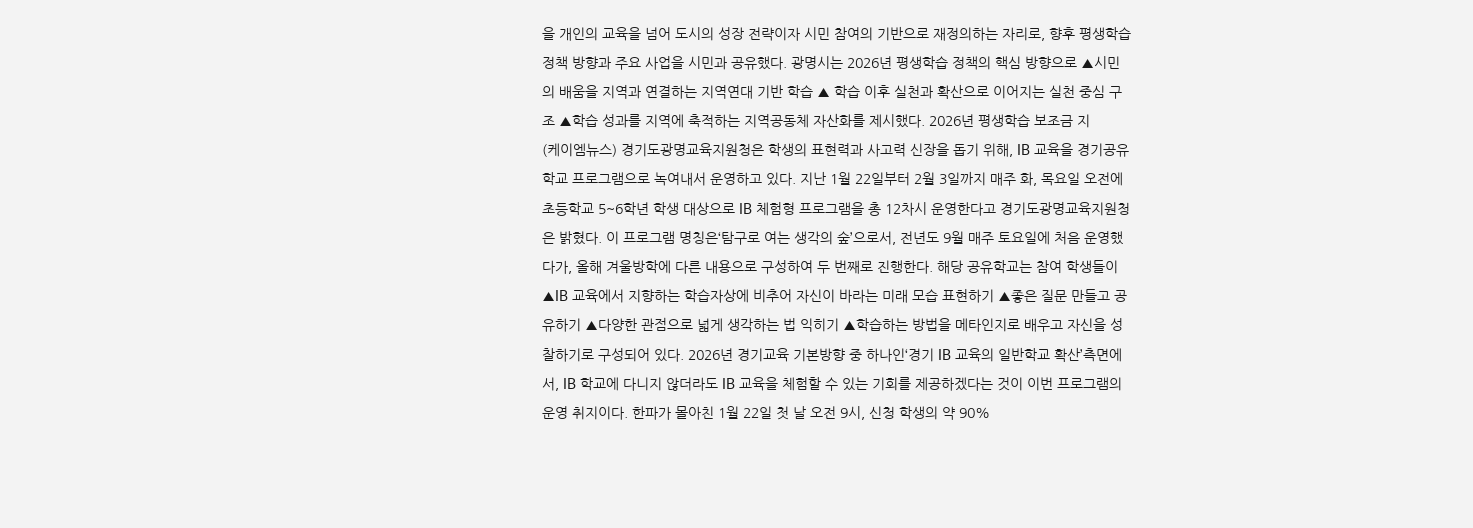을 개인의 교육을 넘어 도시의 성장 전략이자 시민 참여의 기반으로 재정의하는 자리로, 향후 평생학습 정책 방향과 주요 사업을 시민과 공유했다. 광명시는 2026년 평생학습 정책의 핵심 방향으로 ▲시민의 배움을 지역과 연결하는 지역연대 기반 학습 ▲ 학습 이후 실천과 확산으로 이어지는 실천 중심 구조 ▲학습 성과를 지역에 축적하는 지역공동체 자산화를 제시했다. 2026년 평생학습 보조금 지
(케이엠뉴스) 경기도광명교육지원청은 학생의 표현력과 사고력 신장을 돕기 위해, IB 교육을 경기공유학교 프로그램으로 녹여내서 운영하고 있다. 지난 1월 22일부터 2월 3일까지 매주 화, 목요일 오전에 초등학교 5~6학년 학생 대상으로 IB 체험형 프로그램을 총 12차시 운영한다고 경기도광명교육지원청은 밝혔다. 이 프로그램 명칭은‘탐구로 여는 생각의 숲’으로서, 전년도 9월 매주 토요일에 처음 운영했다가, 올해 겨울방학에 다른 내용으로 구성하여 두 번째로 진행한다. 해당 공유학교는 참여 학생들이 ▲IB 교육에서 지향하는 학습자상에 비추어 자신이 바라는 미래 모습 표현하기 ▲좋은 질문 만들고 공유하기 ▲다양한 관점으로 넓게 생각하는 법 익히기 ▲학습하는 방법을 메타인지로 배우고 자신을 성찰하기로 구성되어 있다. 2026년 경기교육 기본방향 중 하나인‘경기 IB 교육의 일반학교 확산’측면에서, IB 학교에 다니지 않더라도 IB 교육을 체험할 수 있는 기회를 제공하겠다는 것이 이번 프로그램의 운영 취지이다. 한파가 몰아친 1월 22일 첫 날 오전 9시, 신청 학생의 약 90%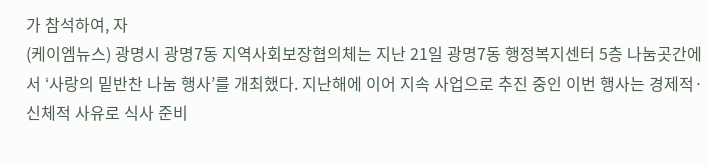가 참석하여, 자
(케이엠뉴스) 광명시 광명7동 지역사회보장협의체는 지난 21일 광명7동 행정복지센터 5층 나눔곳간에서 ‘사랑의 밑반찬 나눔 행사’를 개최했다. 지난해에 이어 지속 사업으로 추진 중인 이번 행사는 경제적·신체적 사유로 식사 준비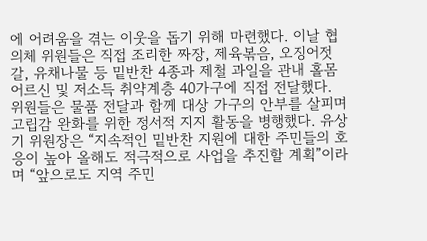에 어려움을 겪는 이웃을 돕기 위해 마련했다. 이날 협의체 위원들은 직접 조리한 짜장, 제육볶음, 오징어젓갈, 유채나물 등 밑반찬 4종과 제철 과일을 관내 홀몸 어르신 및 저소득 취약계층 40가구에 직접 전달했다. 위원들은 물품 전달과 함께 대상 가구의 안부를 살피며 고립감 완화를 위한 정서적 지지 활동을 병행했다. 유상기 위원장은 “지속적인 밑반찬 지원에 대한 주민들의 호응이 높아 올해도 적극적으로 사업을 추진할 계획”이라며 “앞으로도 지역 주민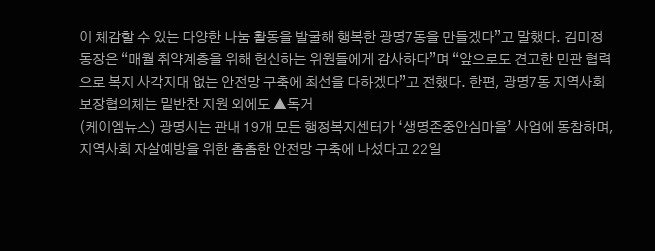이 체감할 수 있는 다양한 나눔 활동을 발굴해 행복한 광명7동을 만들겠다”고 말했다. 김미정 동장은 “매월 취약계층을 위해 헌신하는 위원들에게 감사하다”며 “앞으로도 견고한 민관 협력으로 복지 사각지대 없는 안전망 구축에 최선을 다하겠다”고 전했다. 한편, 광명7동 지역사회보장협의체는 밑반찬 지원 외에도 ▲독거
(케이엠뉴스) 광명시는 관내 19개 모든 행정복지센터가 ‘생명존중안심마을’ 사업에 동참하며, 지역사회 자살예방을 위한 촘촘한 안전망 구축에 나섰다고 22일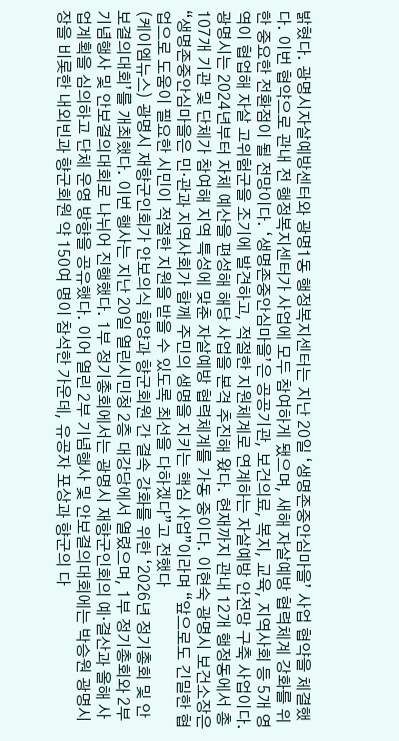밝혔다. 광명시자살예방센터와 광명1동 행정복지센터는 지난 20일 ‘생명존중안심마을’ 사업 협약을 체결했다. 이번 협약으로 관내 전 행정복지센터가 사업에 모두 참여하게 됐으며, 새해 자살예방 협력체계 강화를 위한 중요한 전환점이 될 전망이다. ‘생명존중안심마을’은 공공기관, 보건의료, 복지, 교육, 지역사회 등 5개 영역이 협업해 자살 고위험군을 조기에 발견하고, 적절한 지원체계로 연계하는 자살예방 안전망 구축 사업이다. 광명시는 2024년부터 자체 예산을 편성해 해당 사업을 본격 추진해 왔다. 현재까지 관내 12개 행정동에서 총 107개 기관 및 단체가 참여해 지역 특성에 맞춘 자살예방 협력체계를 가동 중이다. 이현숙 광명시 보건소장은 “생명존중안심마을은 민·관과 지역사회가 함께 주민의 생명을 지키는 핵심 사업”이라며 “앞으로도 긴밀한 협업으로 도움이 필요한 시민이 적절한 지원을 받을 수 있도록 최선을 다하겠다”고 전했다
(케이엠뉴스) 광명시 재향군인회가 안보의식 함양과 향군회원 간 결속 강화를 위한 ‘2026년 정기총회 및 안보결의대회’를 개최했다. 이번 행사는 지난 20일 열린시민청 2층 대강당에서 열렸으며, 1부 정기총회와 2부 기념행사 및 안보결의대회로 나뉘어 진행했다. 1부 정기총회에서는 광명시 재향군인회의 예·결산과 올해 사업계획을 심의하고 단체 운영 방향을 공유했다. 이어 열린 2부 기념행사 및 안보결의대회에는 박승원 광명시장을 비롯한 내외빈과 향군회원 약 150여 명이 참석한 가운데, 유공자 포상과 향군의 다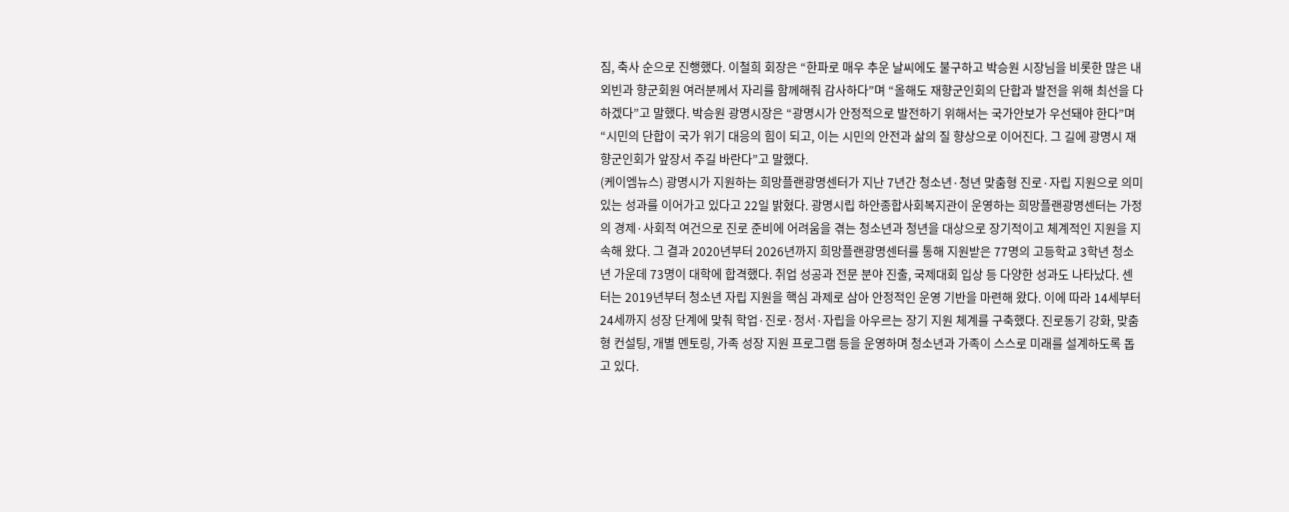짐, 축사 순으로 진행했다. 이철희 회장은 “한파로 매우 추운 날씨에도 불구하고 박승원 시장님을 비롯한 많은 내외빈과 향군회원 여러분께서 자리를 함께해줘 감사하다”며 “올해도 재향군인회의 단합과 발전을 위해 최선을 다하겠다”고 말했다. 박승원 광명시장은 “광명시가 안정적으로 발전하기 위해서는 국가안보가 우선돼야 한다”며 “시민의 단합이 국가 위기 대응의 힘이 되고, 이는 시민의 안전과 삶의 질 향상으로 이어진다. 그 길에 광명시 재향군인회가 앞장서 주길 바란다”고 말했다.
(케이엠뉴스) 광명시가 지원하는 희망플랜광명센터가 지난 7년간 청소년·청년 맞춤형 진로·자립 지원으로 의미 있는 성과를 이어가고 있다고 22일 밝혔다. 광명시립 하안종합사회복지관이 운영하는 희망플랜광명센터는 가정의 경제·사회적 여건으로 진로 준비에 어려움을 겪는 청소년과 청년을 대상으로 장기적이고 체계적인 지원을 지속해 왔다. 그 결과 2020년부터 2026년까지 희망플랜광명센터를 통해 지원받은 77명의 고등학교 3학년 청소년 가운데 73명이 대학에 합격했다. 취업 성공과 전문 분야 진출, 국제대회 입상 등 다양한 성과도 나타났다. 센터는 2019년부터 청소년 자립 지원을 핵심 과제로 삼아 안정적인 운영 기반을 마련해 왔다. 이에 따라 14세부터 24세까지 성장 단계에 맞춰 학업·진로·정서·자립을 아우르는 장기 지원 체계를 구축했다. 진로동기 강화, 맞춤형 컨설팅, 개별 멘토링, 가족 성장 지원 프로그램 등을 운영하며 청소년과 가족이 스스로 미래를 설계하도록 돕고 있다.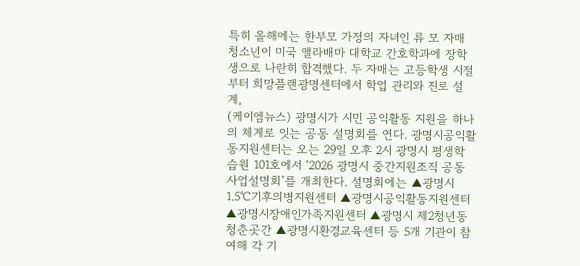특히 올해에는 한부모 가정의 자녀인 류 모 자매 청소년이 미국 앨라배마 대학교 간호학과에 장학생으로 나란히 합격했다. 두 자매는 고등학생 시절부터 희망플랜광명센터에서 학업 관리와 진로 설계,
(케이엠뉴스) 광명시가 시민 공익활동 지원을 하나의 체계로 잇는 공동 설명회를 연다. 광명시공익활동지원센터는 오는 29일 오후 2시 광명시 평생학습원 101호에서 ‘2026 광명시 중간지원조직 공동사업설명회’를 개최한다. 설명회에는 ▲광명시1.5℃기후의병지원센터 ▲광명시공익활동지원센터 ▲광명시장애인가족지원센터 ▲광명시 제2청년동 청춘곳간 ▲광명시환경교육센터 등 5개 기관이 참여해 각 기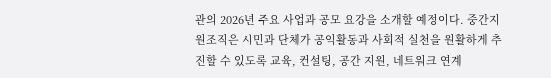관의 2026년 주요 사업과 공모 요강을 소개할 예정이다. 중간지원조직은 시민과 단체가 공익활동과 사회적 실천을 원활하게 추진할 수 있도록 교육, 컨설팅, 공간 지원, 네트워크 연계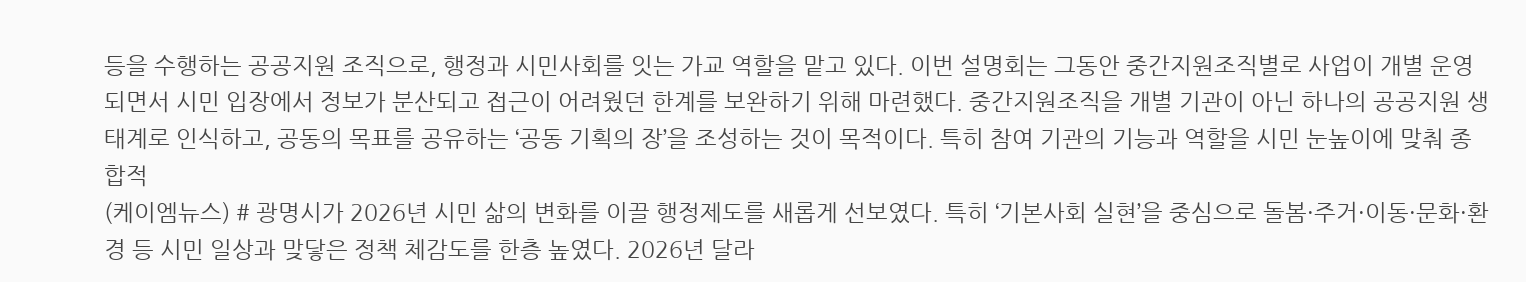등을 수행하는 공공지원 조직으로, 행정과 시민사회를 잇는 가교 역할을 맡고 있다. 이번 설명회는 그동안 중간지원조직별로 사업이 개별 운영되면서 시민 입장에서 정보가 분산되고 접근이 어려웠던 한계를 보완하기 위해 마련했다. 중간지원조직을 개별 기관이 아닌 하나의 공공지원 생태계로 인식하고, 공동의 목표를 공유하는 ‘공동 기획의 장’을 조성하는 것이 목적이다. 특히 참여 기관의 기능과 역할을 시민 눈높이에 맞춰 종합적
(케이엠뉴스) # 광명시가 2026년 시민 삶의 변화를 이끌 행정제도를 새롭게 선보였다. 특히 ‘기본사회 실현’을 중심으로 돌봄·주거·이동·문화·환경 등 시민 일상과 맞닿은 정책 체감도를 한층 높였다. 2026년 달라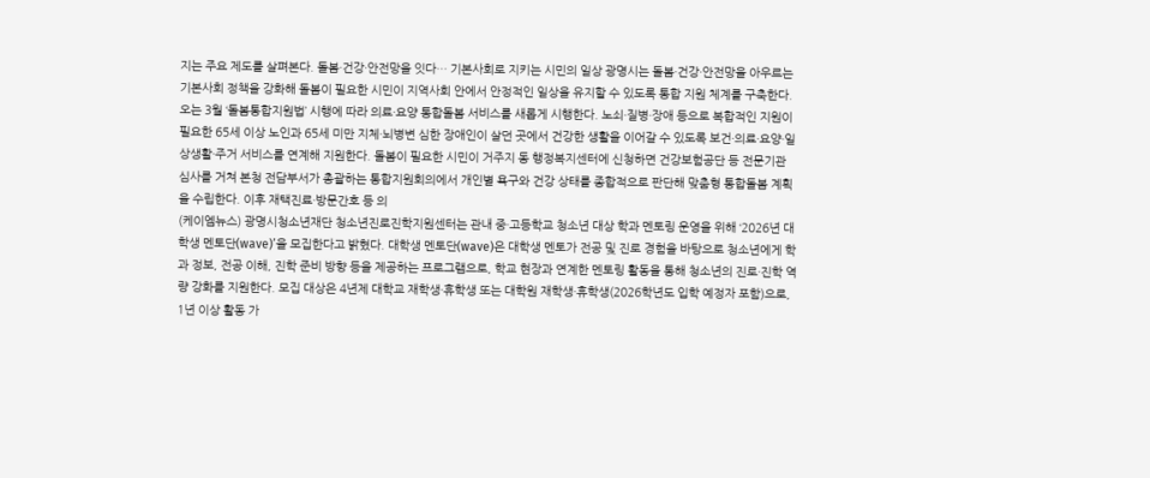지는 주요 제도를 살펴본다. 돌봄·건강·안전망을 잇다… 기본사회로 지키는 시민의 일상 광명시는 돌봄·건강·안전망을 아우르는 기본사회 정책을 강화해 돌봄이 필요한 시민이 지역사회 안에서 안정적인 일상을 유지할 수 있도록 통합 지원 체계를 구축한다. 오는 3월 ‘돌봄통합지원법’ 시행에 따라 의료·요양 통합돌봄 서비스를 새롭게 시행한다. 노쇠·질병·장애 등으로 복합적인 지원이 필요한 65세 이상 노인과 65세 미만 지체·뇌병변 심한 장애인이 살던 곳에서 건강한 생활을 이어갈 수 있도록 보건·의료·요양·일상생활·주거 서비스를 연계해 지원한다. 돌봄이 필요한 시민이 거주지 동 행정복지센터에 신청하면 건강보험공단 등 전문기관 심사를 거쳐 본청 전담부서가 총괄하는 통합지원회의에서 개인별 욕구와 건강 상태를 종합적으로 판단해 맞춤형 통합돌봄 계획을 수립한다. 이후 재택진료·방문간호 등 의
(케이엠뉴스) 광명시청소년재단 청소년진로진학지원센터는 관내 중·고등학교 청소년 대상 학과 멘토링 운영을 위해 ‘2026년 대학생 멘토단(wave)’을 모집한다고 밝혔다. 대학생 멘토단(wave)은 대학생 멘토가 전공 및 진로 경험을 바탕으로 청소년에게 학과 정보, 전공 이해, 진학 준비 방향 등을 제공하는 프로그램으로, 학교 현장과 연계한 멘토링 활동을 통해 청소년의 진로·진학 역량 강화를 지원한다. 모집 대상은 4년제 대학교 재학생·휴학생 또는 대학원 재학생·휴학생(2026학년도 입학 예정자 포함)으로, 1년 이상 활동 가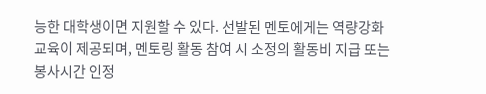능한 대학생이면 지원할 수 있다. 선발된 멘토에게는 역량강화 교육이 제공되며, 멘토링 활동 참여 시 소정의 활동비 지급 또는 봉사시간 인정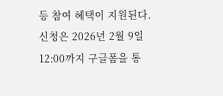등 참여 혜택이 지원된다. 신청은 2026년 2월 9일 12:00까지 구글폼을 통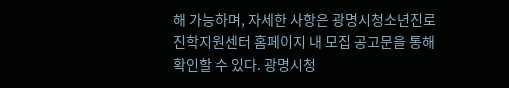해 가능하며, 자세한 사항은 광명시청소년진로진학지원센터 홈페이지 내 모집 공고문을 통해 확인할 수 있다. 광명시청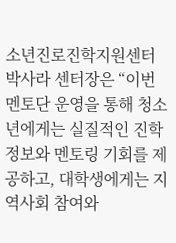소년진로진학지원센터 박사라 센터장은 “이번 멘토단 운영을 통해 청소년에게는 실질적인 진학 정보와 멘토링 기회를 제공하고, 대학생에게는 지역사회 참여와